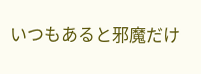いつもあると邪魔だけ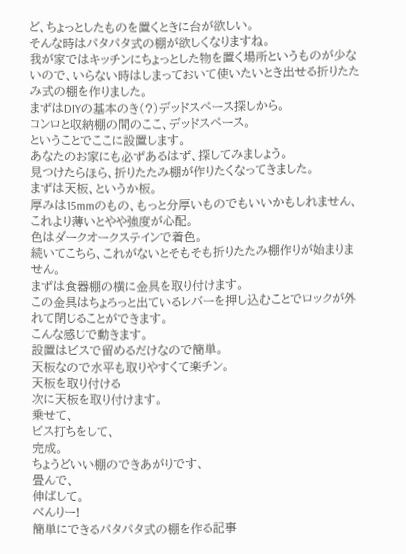ど、ちょっとしたものを置くときに台が欲しい。
そんな時はパタパタ式の棚が欲しくなりますね。
我が家ではキッチンにちょっとした物を置く場所というものが少ないので、いらない時はしまっておいて使いたいとき出せる折りたたみ式の棚を作りました。
まずはDIYの基本のき(?)デッドスペース探しから。
コンロと収納棚の間のここ、デッドスペース。
ということでここに設置します。
あなたのお家にも必ずあるはず、探してみましょう。
見つけたらほら、折りたたみ棚が作りたくなってきました。
まずは天板、というか板。
厚みは15mmのもの、もっと分厚いものでもいいかもしれません、これより薄いとやや強度が心配。
色はダークオークステインで着色。
続いてこちら、これがないとそもそも折りたたみ棚作りが始まりません。
まずは食器棚の横に金具を取り付けます。
この金具はちょろっと出ているレバーを押し込むことでロックが外れて閉じることができます。
こんな感じで動きます。
設置はビスで留めるだけなので簡単。
天板なので水平も取りやすくて楽チン。
天板を取り付ける
次に天板を取り付けます。
乗せて、
ビス打ちをして、
完成。
ちょうどいい棚のできあがりです、
畳んで、
伸ばして。
べんりー!
簡単にできるパタパタ式の棚を作る記事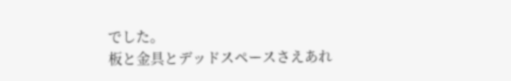でした。
板と金具とデッドスペースさえあれ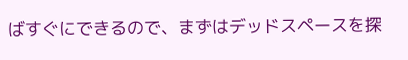ばすぐにできるので、まずはデッドスペースを探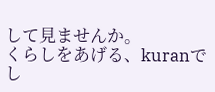して見ませんか。
くらしをあげる、kuranでし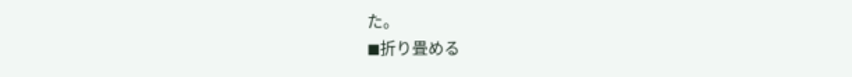た。
◼折り畳める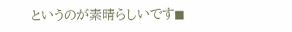というのが素晴らしいです◼